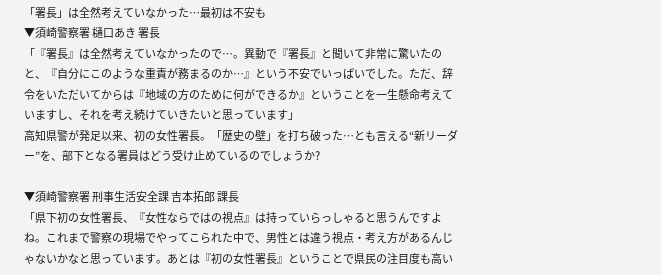「署長」は全然考えていなかった…最初は不安も
▼須崎警察署 樋口あき 署長
「『署長』は全然考えていなかったので…。異動で『署長』と聞いて非常に驚いたのと、『自分にこのような重責が務まるのか…』という不安でいっぱいでした。ただ、辞令をいただいてからは『地域の方のために何ができるか』ということを一生懸命考えていますし、それを考え続けていきたいと思っています」
高知県警が発足以来、初の女性署長。「歴史の壁」を打ち破った…とも言える“新リーダー”を、部下となる署員はどう受け止めているのでしょうか?

▼須崎警察署 刑事生活安全課 吉本拓郎 課長
「県下初の女性署長、『女性ならではの視点』は持っていらっしゃると思うんですよね。これまで警察の現場でやってこられた中で、男性とは違う視点・考え方があるんじゃないかなと思っています。あとは『初の女性署長』ということで県民の注目度も高い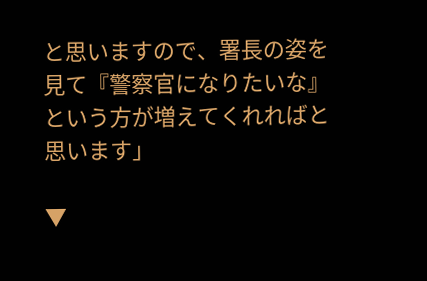と思いますので、署長の姿を見て『警察官になりたいな』という方が増えてくれればと思います」

▼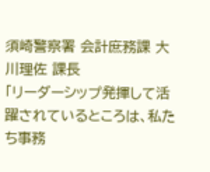須崎警察署 会計庶務課 大川理佐 課長
「リーダーシップ発揮して活躍されているところは、私たち事務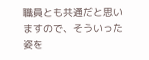職員とも共通だと思いますので、そういった姿を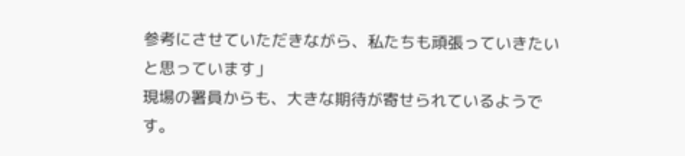参考にさせていただきながら、私たちも頑張っていきたいと思っています」
現場の署員からも、大きな期待が寄せられているようです。